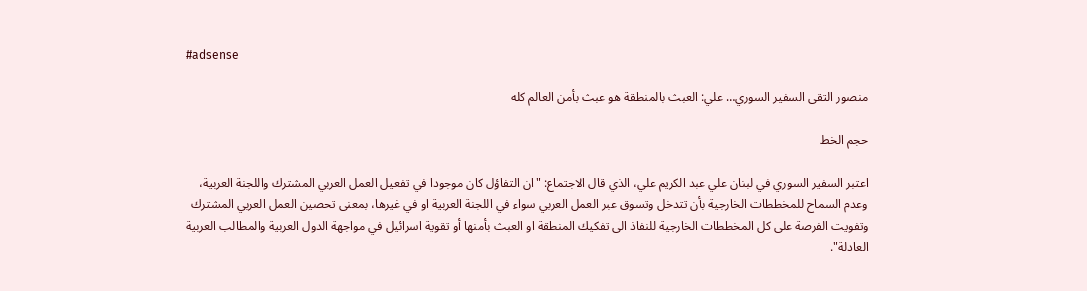#adsense

منصور التقى السفير السوري… علي: العبث بالمنطقة هو عبث بأمن العالم كله

حجم الخط

اعتبر السفير السوري في لبنان علي عبد الكريم علي، الذي قال الاجتماع: "ان التفاؤل كان موجودا في تفعيل العمل العربي المشترك واللجنة العربية، وعدم السماح للمخططات الخارجية بأن تتدخل وتسوق عبر العمل العربي سواء في اللجنة العربية او في غيرها، بمعنى تحصين العمل العربي المشترك وتفويت الفرصة على كل المخططات الخارجية للنفاذ الى تفكيك المنطقة او العبث بأمنها أو تقوية اسرائيل في مواجهة الدول العربية والمطالب العربية العادلة".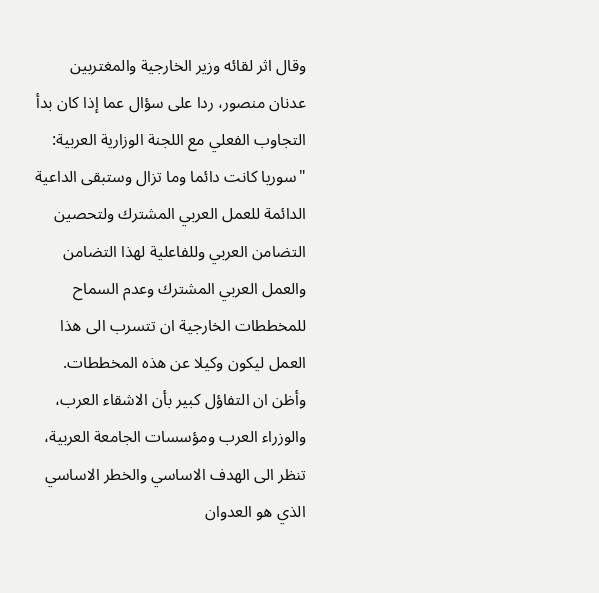وقال اثر لقائه وزير الخارجية والمغتربين عدنان منصور، ردا على سؤال عما إذا كان بدأ التجاوب الفعلي مع اللجنة الوزارية العربية: "سوريا كانت دائما وما تزال وستبقى الداعية الدائمة للعمل العربي المشترك ولتحصين التضامن العربي وللفاعلية لهذا التضامن والعمل العربي المشترك وعدم السماح للمخططات الخارجية ان تتسرب الى هذا العمل ليكون وكيلا عن هذه المخططات. وأظن ان التفاؤل كبير بأن الاشقاء العرب، والوزراء العرب ومؤسسات الجامعة العربية، تنظر الى الهدف الاساسي والخطر الاساسي الذي هو العدوان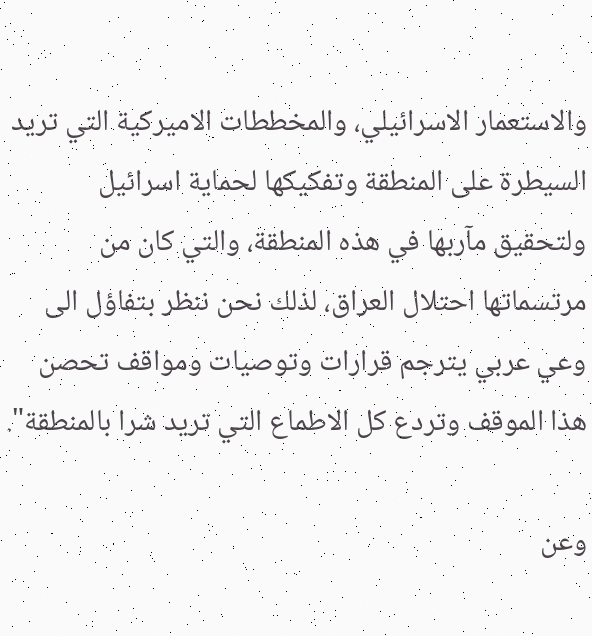والاستعمار الاسرائيلي، والمخططات الاميركية التي تريد السيطرة على المنطقة وتفكيكها لحماية اسرائيل ولتحقيق مآربها في هذه المنطقة، والتي كان من مرتسماتها احتلال العراق، لذلك نحن ننظر بتفاؤل الى وعي عربي يترجم قرارات وتوصيات ومواقف تحصن هذا الموقف وتردع كل الاطماع التي تريد شرا بالمنطقة".

وعن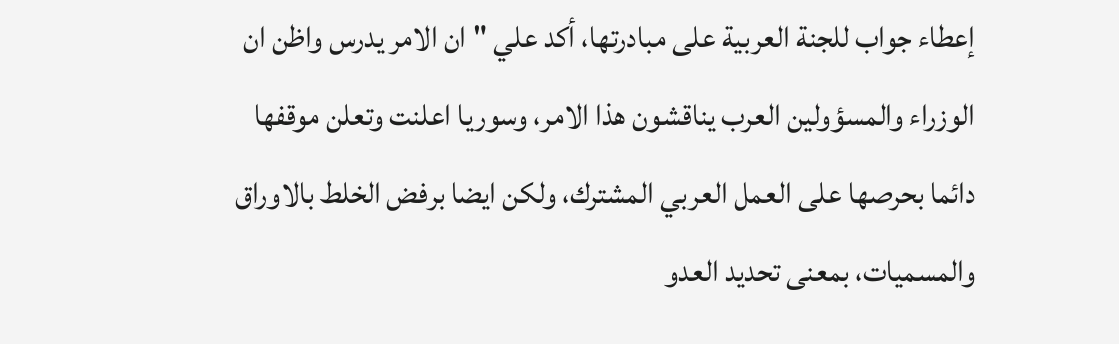إعطاء جواب للجنة العربية على مبادرتها، أكد علي "ان الامر يدرس واظن ان الوزراء والمسؤولين العرب يناقشون هذا الامر، وسوريا اعلنت وتعلن موقفها دائما بحرصها على العمل العربي المشترك، ولكن ايضا برفض الخلط بالاوراق والمسميات، بمعنى تحديد العدو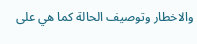والاخطار وتوصيف الحالة كما هي على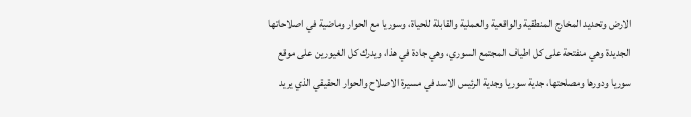الارض وتحديد المخارج المنطقية والواقعية والعملية والقابلة للحياة، وسوريا مع الحوار وماضية في اصلاحاتها الجديدة وهي منفتحة على كل اطياف المجتمع السوري، وهي جادة في هذا، ويدرك كل الغيورين على موقع سوريا ودورها ومصلحتها، جدية سوريا وجدية الرئيس الاسد في مسيرة الاصلاح والحوار الحقيقي الذي يريد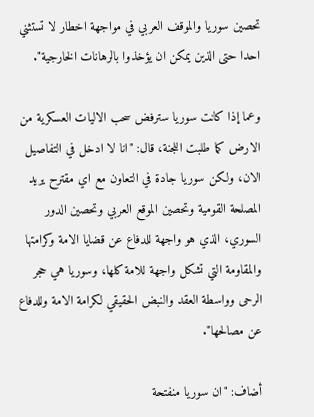تحصين سوريا والموقف العربي في مواجهة اخطار لا تستثني احدا حتى الذين يمكن ان يؤخذوا بالرهانات الخارجية".

وعما إذا كانت سوريا سترفض سحب الاليات العسكرية من الارض كما طلبت اللجنة، قال: "انا لا ادخل في التفاصيل الان، ولكن سوريا جادة في التعاون مع اي مقترح يريد المصلحة القومية وتحصين الموقع العربي وتحصين الدور السوري، الذي هو واجهة للدفاع عن قضايا الامة وكرامتها والمقاومة التي تشكل واجهة للامة كلها، وسوريا هي حجر الرحى وواسطة العقد والنبض الحقيقي لكرامة الامة وللدفاع عن مصالحها".

أضاف: "ان سوريا منفتحة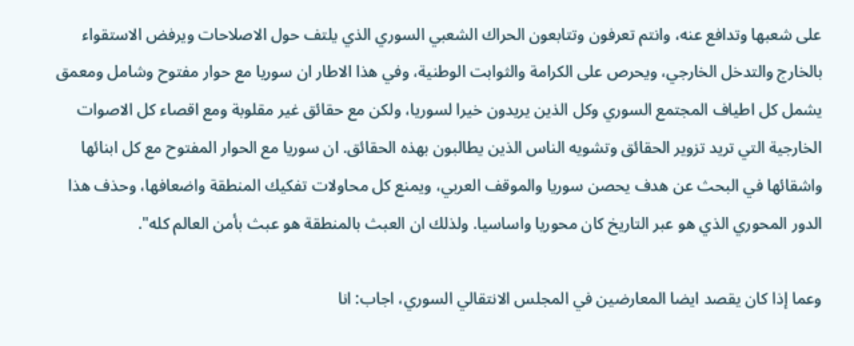على شعبها وتدافع عنه، وانتم تعرفون وتتابعون الحراك الشعبي السوري الذي يلتف حول الاصلاحات ويرفض الاستقواء بالخارج والتدخل الخارجي، ويحرص على الكرامة والثوابت الوطنية، وفي هذا الاطار ان سوريا مع حوار مفتوح وشامل ومعمق يشمل كل اطياف المجتمع السوري وكل الذين يريدون خيرا لسوريا، ولكن مع حقائق غير مقلوبة ومع اقصاء كل الاصوات الخارجية التي تريد تزوير الحقائق وتشويه الناس الذين يطالبون بهذه الحقائق. ان سوريا مع الحوار المفتوح مع كل ابنائها واشقائها في البحث عن هدف يحصن سوريا والموقف العربي، ويمنع كل محاولات تفكيك المنطقة واضعافها، وحذف هذا الدور المحوري الذي هو عبر التاريخ كان محوريا واساسيا. ولذلك ان العبث بالمنطقة هو عبث بأمن العالم كله".

وعما إذا كان يقصد ايضا المعارضين في المجلس الانتقالي السوري، اجاب: انا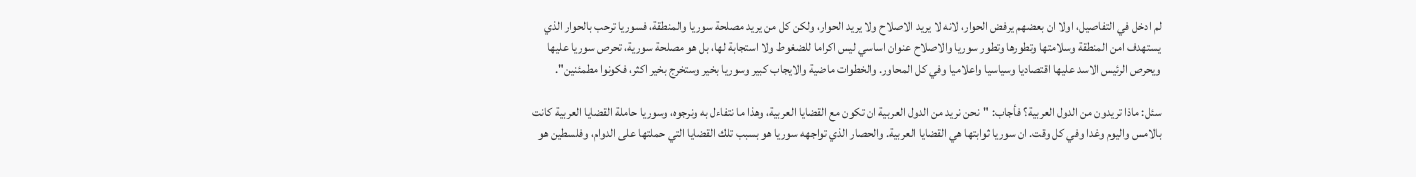لم ادخل في التفاصيل، اولا ان بعضهم يرفض الحوار، لانه لا يريد الاصلاح ولا يريد الحوار، ولكن كل من يريد مصلحة سوريا والمنطقة، فسوريا ترحب بالحوار الذي يستهدف امن المنطقة وسلامتها وتطورها وتطور سوريا والاصلاح عنوان اساسي ليس اكراما للضغوط ولا استجابة لها، بل هو مصلحة سورية، تحرص سوريا عليها ويحرص الرئيس الاسد عليها اقتصاديا وسياسيا واعلاميا وفي كل المحاور. والخطوات ماضية والايجاب كبير وسوريا بخير وستخرج بخير اكثر، فكونوا مطمئنين".

سئل: ماذا تريدون من الدول العربية؟ فأجاب: "نحن نريد من الدول العربية ان تكون مع القضايا العربية، وهذا ما نتفاءل به ونرجوه، وسوريا حاملة القضايا العربية كانت بالامس واليوم وغدا وفي كل وقت. ان سوريا ثوابتها هي القضايا العربية. والحصار الذي تواجهه سوريا هو بسبب تلك القضايا التي حملتها على الدوام، وفلسطين هو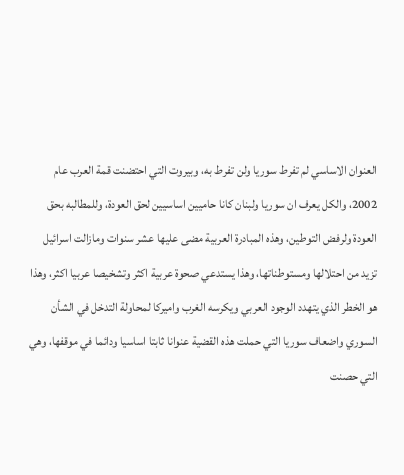العنوان الاساسي لم تفرط سوريا ولن تفرط به، وبيروت التي احتضنت قمة العرب عام 2002، والكل يعرف ان سوريا ولبنان كانا حاميين اساسيين لحق العودة، وللمطالبه بحق العودة ولرفض التوطين، وهذه المبادرة العربية مضى عليها عشر سنوات ومازالت اسرائيل تزيد من احتلالها ومستوطناتها، وهذا يستدعي صحوة عربية اكثر وتشخيصا عربيا اكثر، وهذا هو الخطر الذي يتهدد الوجود العربي ويكرسه الغرب واميركا لمحاولة التدخل في الشأن السوري واضعاف سوريا التي حملت هذه القضية عنوانا ثابتا اساسيا ودائما في موقفها، وهي التي حصنت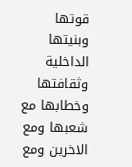قوتها وبنيتها الداخلية وثقافتها وخطابها مع شعبها ومع الاخرين ومع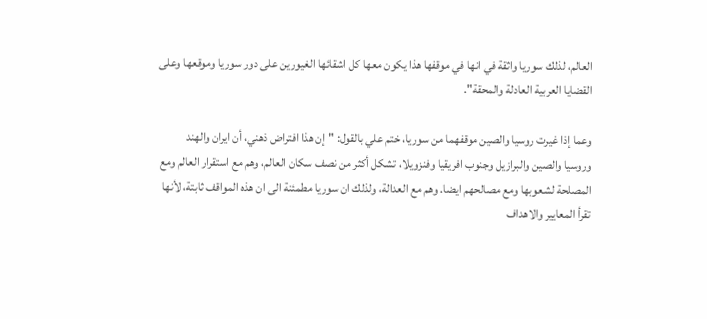العالم، لذلك سوريا واثقة في انها في موقفها هذا يكون معها كل اشقائها الغيورين على دور سوريا وموقعها وعلى القضايا العربية العادلة والمحقة".

وعما إذا غيرت روسيا والصين موقفهما من سوريا، ختم علي بالقول: "إن هذا افتراض ذهني، أن ايران والهند وروسيا والصين والبرازيل وجنوب افريقيا وفنزويلا، تشكل أكثر من نصف سكان العالم، وهم مع استقرار العالم ومع المصلحة لشعوبها ومع مصالحهم ايضا. وهم مع العدالة، ولذلك ان سوريا مطمئنة الى ان هذه المواقف ثابتة، لأنها تقرأ المعايير والاهداف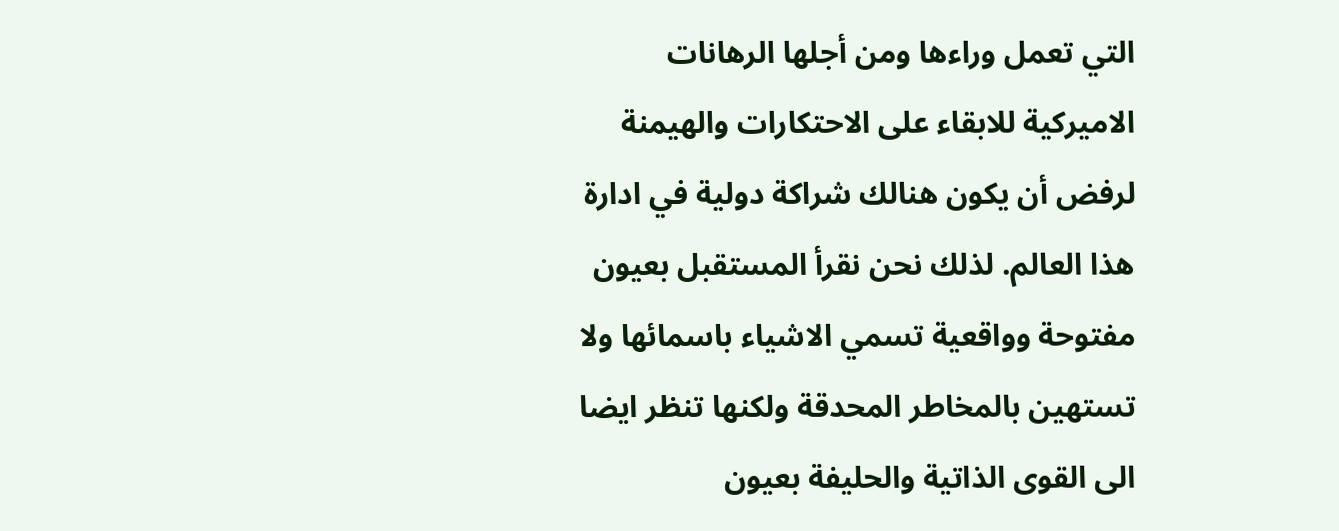التي تعمل وراءها ومن أجلها الرهانات الاميركية للابقاء على الاحتكارات والهيمنة لرفض أن يكون هنالك شراكة دولية في ادارة هذا العالم. لذلك نحن نقرأ المستقبل بعيون مفتوحة وواقعية تسمي الاشياء باسمائها ولا تستهين بالمخاطر المحدقة ولكنها تنظر ايضا الى القوى الذاتية والحليفة بعيون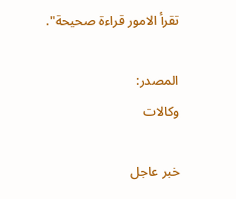تقرأ الامور قراءة صحيحة".

المصدر:
وكالات

خبر عاجل